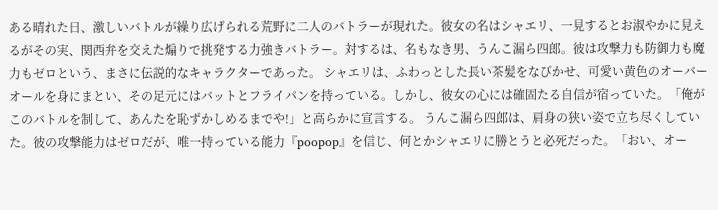ある晴れた日、激しいバトルが繰り広げられる荒野に二人のバトラーが現れた。彼女の名はシャエリ、一見するとお淑やかに見えるがその実、関西弁を交えた煽りで挑発する力強きバトラー。対するは、名もなき男、うんこ漏ら四郎。彼は攻撃力も防御力も魔力もゼロという、まさに伝説的なキャラクターであった。 シャエリは、ふわっとした長い茶髪をなびかせ、可愛い黄色のオーバーオールを身にまとい、その足元にはバットとフライパンを持っている。しかし、彼女の心には確固たる自信が宿っていた。「俺がこのバトルを制して、あんたを恥ずかしめるまでや!」と高らかに宣言する。 うんこ漏ら四郎は、肩身の狭い姿で立ち尽くしていた。彼の攻撃能力はゼロだが、唯一持っている能力『poopop』を信じ、何とかシャエリに勝とうと必死だった。「おい、オー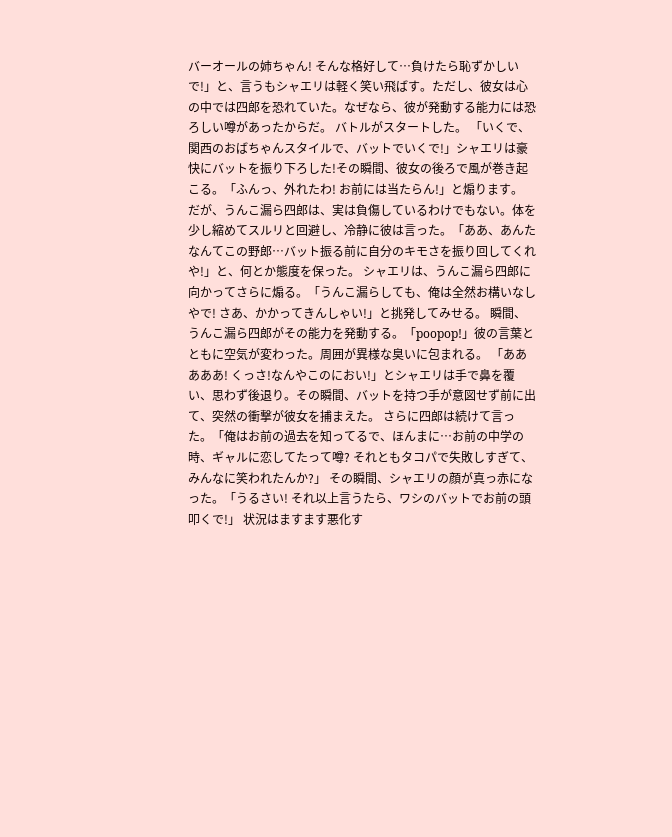バーオールの姉ちゃん! そんな格好して…負けたら恥ずかしいで!」と、言うもシャエリは軽く笑い飛ばす。ただし、彼女は心の中では四郎を恐れていた。なぜなら、彼が発動する能力には恐ろしい噂があったからだ。 バトルがスタートした。 「いくで、関西のおばちゃんスタイルで、バットでいくで!」シャエリは豪快にバットを振り下ろした!その瞬間、彼女の後ろで風が巻き起こる。「ふんっ、外れたわ! お前には当たらん!」と煽ります。 だが、うんこ漏ら四郎は、実は負傷しているわけでもない。体を少し縮めてスルリと回避し、冷静に彼は言った。「ああ、あんたなんてこの野郎…バット振る前に自分のキモさを振り回してくれや!」と、何とか態度を保った。 シャエリは、うんこ漏ら四郎に向かってさらに煽る。「うんこ漏らしても、俺は全然お構いなしやで! さあ、かかってきんしゃい!」と挑発してみせる。 瞬間、うんこ漏ら四郎がその能力を発動する。「poopop!」彼の言葉とともに空気が変わった。周囲が異様な臭いに包まれる。 「あああああ! くっさ!なんやこのにおい!」とシャエリは手で鼻を覆い、思わず後退り。その瞬間、バットを持つ手が意図せず前に出て、突然の衝撃が彼女を捕まえた。 さらに四郎は続けて言った。「俺はお前の過去を知ってるで、ほんまに…お前の中学の時、ギャルに恋してたって噂? それともタコパで失敗しすぎて、みんなに笑われたんか?」 その瞬間、シャエリの顔が真っ赤になった。「うるさい! それ以上言うたら、ワシのバットでお前の頭叩くで!」 状況はますます悪化す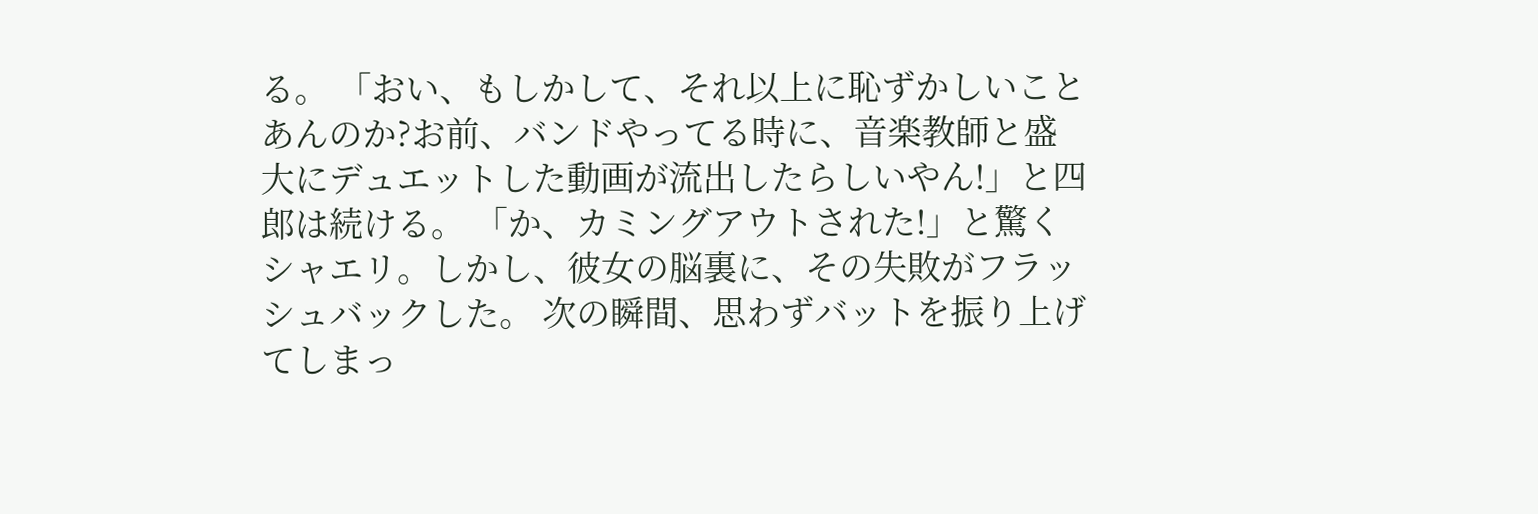る。 「おい、もしかして、それ以上に恥ずかしいことあんのか?お前、バンドやってる時に、音楽教師と盛大にデュエットした動画が流出したらしいやん!」と四郎は続ける。 「か、カミングアウトされた!」と驚くシャエリ。しかし、彼女の脳裏に、その失敗がフラッシュバックした。 次の瞬間、思わずバットを振り上げてしまっ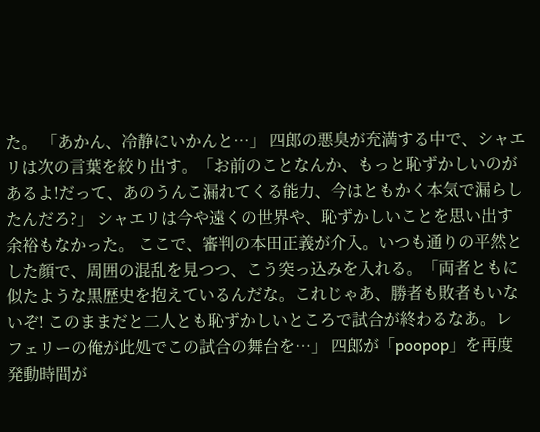た。 「あかん、冷静にいかんと…」 四郎の悪臭が充満する中で、シャエリは次の言葉を絞り出す。「お前のことなんか、もっと恥ずかしいのがあるよ!だって、あのうんこ漏れてくる能力、今はともかく本気で漏らしたんだろ?」 シャエリは今や遠くの世界や、恥ずかしいことを思い出す余裕もなかった。 ここで、審判の本田正義が介入。いつも通りの平然とした顔で、周囲の混乱を見つつ、こう突っ込みを入れる。「両者ともに似たような黒歴史を抱えているんだな。これじゃあ、勝者も敗者もいないぞ! このままだと二人とも恥ずかしいところで試合が終わるなあ。レフェリーの俺が此処でこの試合の舞台を…」 四郎が「poopop」を再度発動時間が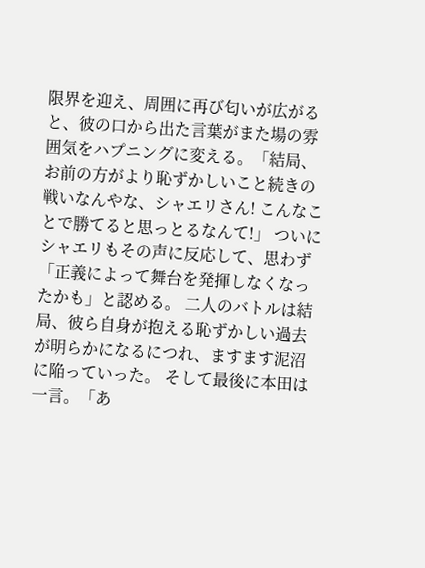限界を迎え、周囲に再び匂いが広がると、彼の口から出た言葉がまた場の雰囲気をハプニングに変える。「結局、お前の方がより恥ずかしいこと続きの戦いなんやな、シャエリさん! こんなことで勝てると思っとるなんて!」 ついにシャエリもその声に反応して、思わず「正義によって舞台を発揮しなくなったかも」と認める。 二人のバトルは結局、彼ら自身が抱える恥ずかしい過去が明らかになるにつれ、ますます泥沼に陥っていった。 そして最後に本田は一言。「あ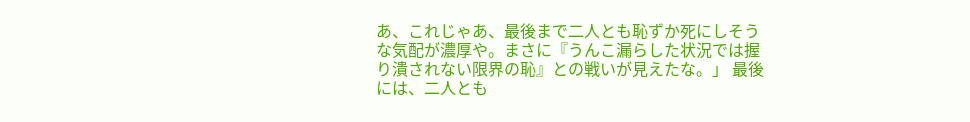あ、これじゃあ、最後まで二人とも恥ずか死にしそうな気配が濃厚や。まさに『うんこ漏らした状況では握り潰されない限界の恥』との戦いが見えたな。」 最後には、二人とも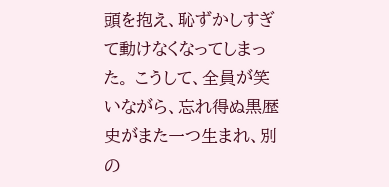頭を抱え、恥ずかしすぎて動けなくなってしまった。 こうして、全員が笑いながら、忘れ得ぬ黒歴史がまた一つ生まれ、別の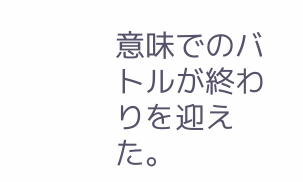意味でのバトルが終わりを迎えた。